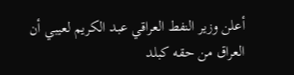أعلن وزير النفط العراقي عبد الكريم لعيبي أن العراق من حقه كبلد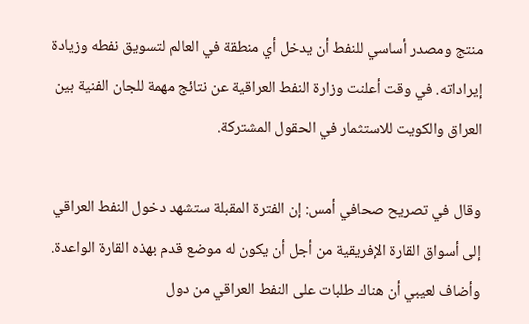منتج ومصدر أساسي للنفط أن يدخل أي منطقة في العالم لتسويق نفطه وزيادة إيراداته. في وقت أعلنت وزارة النفط العراقية عن نتائج مهمة للجان الفنية بين العراق والكويت للاستثمار في الحقول المشتركة.

وقال في تصريح صحافي أمس: إن الفترة المقبلة ستشهد دخول النفط العراقي إلى أسواق القارة الإفريقية من أجل أن يكون له موضع قدم بهذه القارة الواعدة. وأضاف لعيبي أن هناك طلبات على النفط العراقي من دول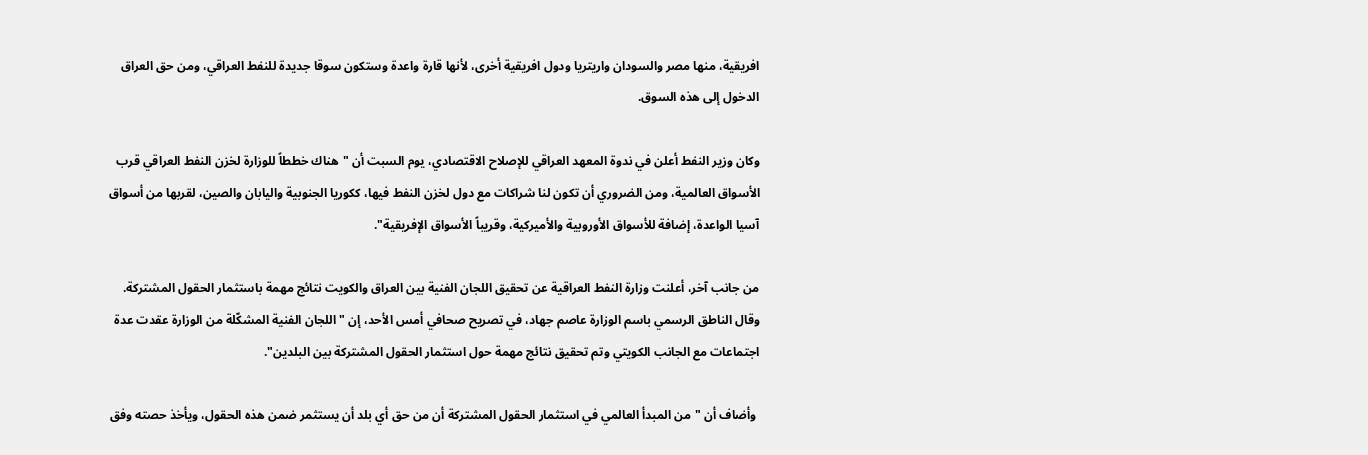افريقية، منها مصر والسودان واريتريا ودول افريقية أخرى، لأنها قارة واعدة وستكون سوقا جديدة للنفط العراقي، ومن حق العراق الدخول إلى هذه السوق.

وكان وزير النفط أعلن في ندوة المعهد العراقي للإصلاح الاقتصادي، يوم السبت أن "هناك خططاً للوزارة لخزن النفط العراقي قرب الأسواق العالمية، ومن الضروري أن تكون لنا شراكات مع دول لخزن النفط فيها، ككوريا الجنوبية واليابان والصين، لقربها من أسواق آسيا الواعدة، إضافة للأسواق الأوروبية والأميركية، وقريباً الأسواق الإفريقية".

من جانب آخر، أعلنت وزارة النفط العراقية عن تحقيق اللجان الفنية بين العراق والكويت نتائج مهمة باستثمار الحقول المشتركة. وقال الناطق الرسمي باسم الوزارة عاصم جهاد، في تصريح صحافي أمس الأحد، إن "اللجان الفنية المشكّلة من الوزارة عقدت عدة اجتماعات مع الجانب الكويتي وتم تحقيق نتائج مهمة حول استثمار الحقول المشتركة بين البلدين".

 وأضاف أن "من المبدأ العالمي في استثمار الحقول المشتركة أن من حق أي بلد أن يستثمر ضمن هذه الحقول، ويأخذ حصته وفق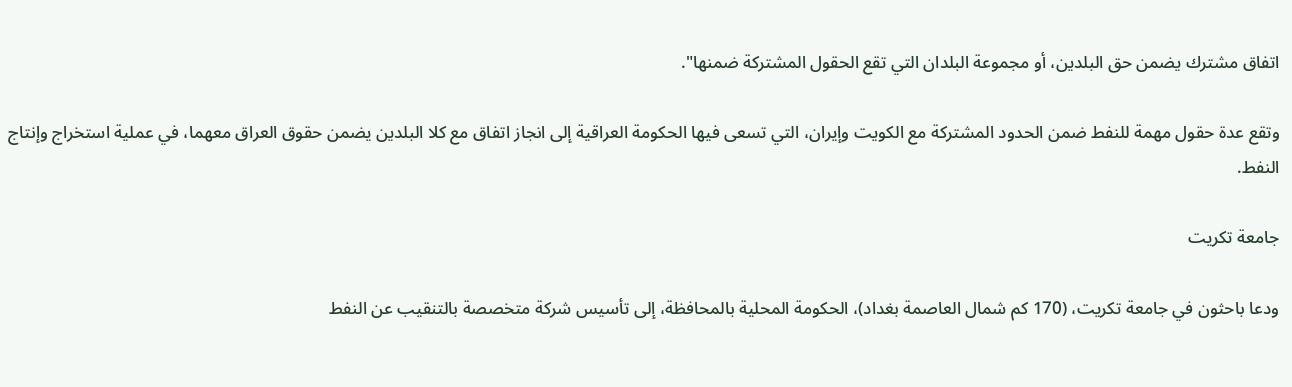اتفاق مشترك يضمن حق البلدين، أو مجموعة البلدان التي تقع الحقول المشتركة ضمنها".

وتقع عدة حقول مهمة للنفط ضمن الحدود المشتركة مع الكويت وإيران، التي تسعى فيها الحكومة العراقية إلى انجاز اتفاق مع كلا البلدين يضمن حقوق العراق معهما، في عملية استخراج وإنتاج النفط.

جامعة تكريت

ودعا باحثون في جامعة تكريت، (170 كم شمال العاصمة بغداد)، الحكومة المحلية بالمحافظة، إلى تأسيس شركة متخصصة بالتنقيب عن النفط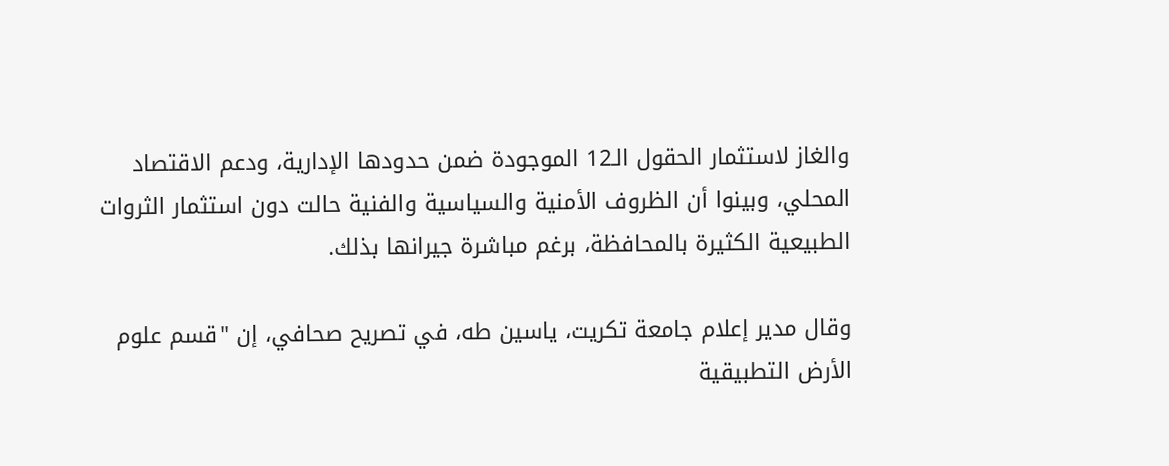والغاز لاستثمار الحقول الـ12 الموجودة ضمن حدودها الإدارية، ودعم الاقتصاد المحلي، وبينوا أن الظروف الأمنية والسياسية والفنية حالت دون استثمار الثروات الطبيعية الكثيرة بالمحافظة، برغم مباشرة جيرانها بذلك.

وقال مدير إعلام جامعة تكريت، ياسين طه، في تصريح صحافي، إن "قسم علوم الأرض التطبيقية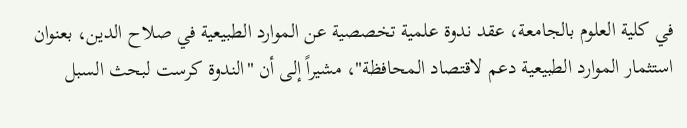في كلية العلوم بالجامعة، عقد ندوة علمية تخصصية عن الموارد الطبيعية في صلاح الدين، بعنوان استثمار الموارد الطبيعية دعم لاقتصاد المحافظة"، مشيراً إلى أن "الندوة كرست لبحث السبل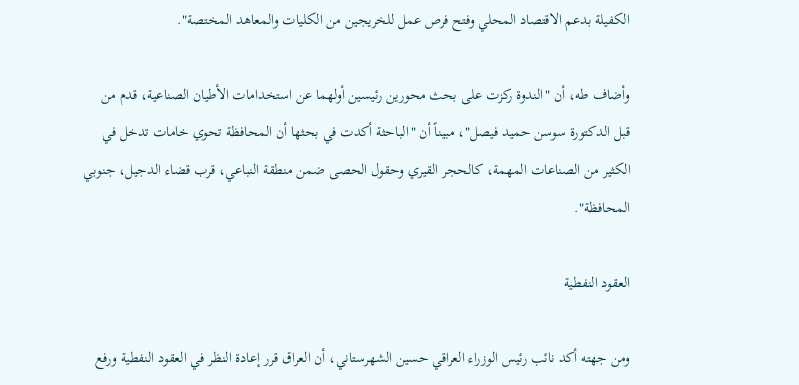الكفيلة بدعم الاقتصاد المحلي وفتح فرص عمل للخريجين من الكليات والمعاهد المختصة".

وأضاف طه، أن "الندوة ركزت على بحث محورين رئيسين أولهما عن استخدامات الأطيان الصناعية، قدم من قبل الدكتورة سوسن حميد فيصل"، مبيناً أن "الباحثة أكدت في بحثها أن المحافظة تحوي خامات تدخل في الكثير من الصناعات المهمة، كالحجر القيري وحقول الحصى ضمن منطقة النباعي، قرب قضاء الدجيل، جنوبي المحافظة".

العقود النفطية

ومن جهته أكد نائب رئيس الوزراء العراقي حسين الشهرستاني، أن العراق قرر إعادة النظر في العقود النفطية ورفع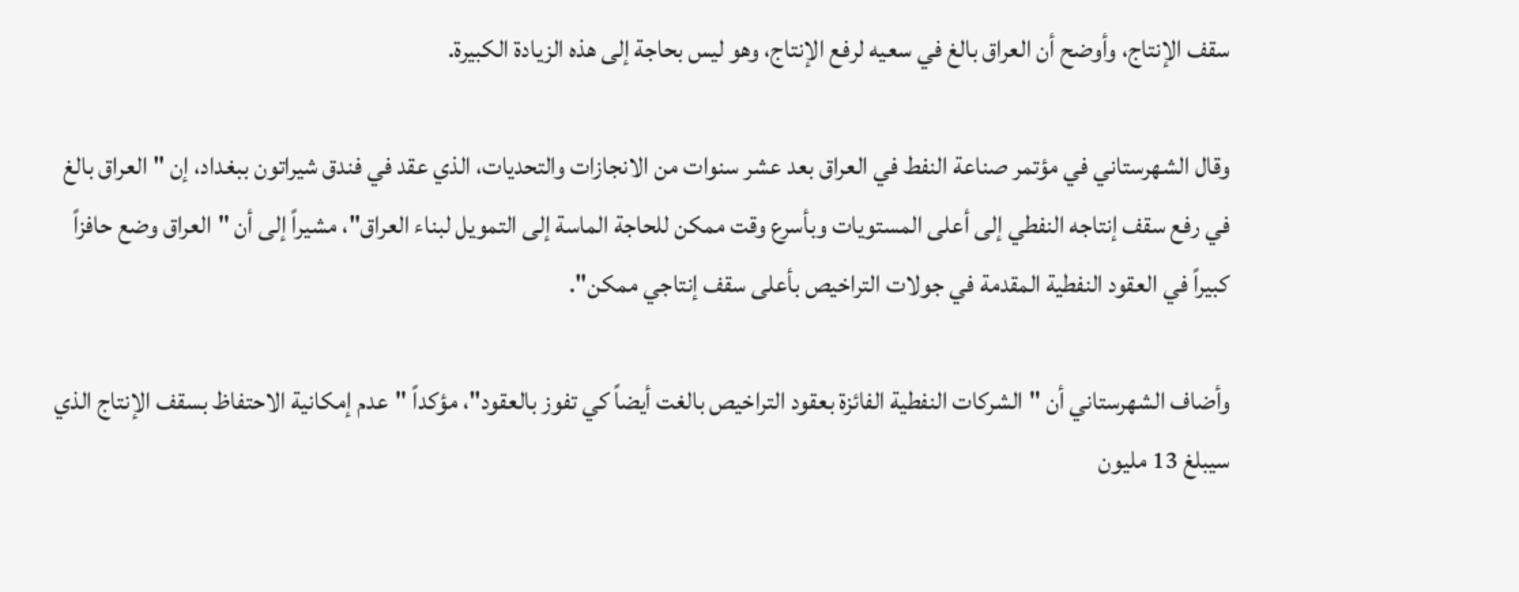سقف الإنتاج، وأوضح أن العراق بالغ في سعيه لرفع الإنتاج، وهو ليس بحاجة إلى هذه الزيادة الكبيرة.

وقال الشهرستاني في مؤتمر صناعة النفط في العراق بعد عشر سنوات من الانجازات والتحديات، الذي عقد في فندق شيراتون ببغداد، إن "العراق بالغ في رفع سقف إنتاجه النفطي إلى أعلى المستويات وبأسرع وقت ممكن للحاجة الماسة إلى التمويل لبناء العراق"، مشيراً إلى أن "العراق وضع حافزاً كبيراً في العقود النفطية المقدمة في جولات التراخيص بأعلى سقف إنتاجي ممكن".

وأضاف الشهرستاني أن "الشركات النفطية الفائزة بعقود التراخيص بالغت أيضاً كي تفوز بالعقود"، مؤكداً "عدم إمكانية الاحتفاظ بسقف الإنتاج الذي سيبلغ 13 مليون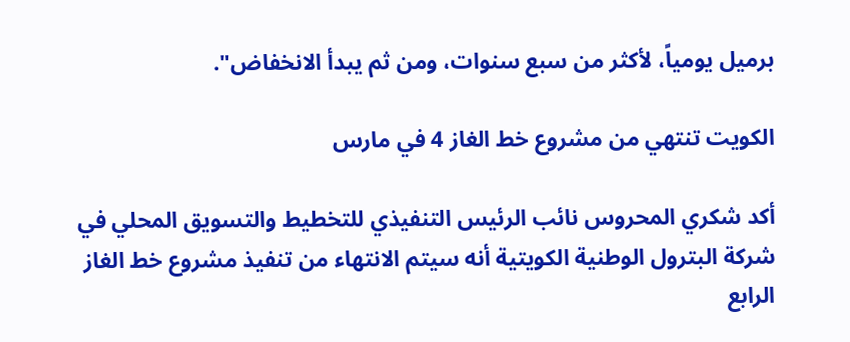برميل يومياً، لأكثر من سبع سنوات، ومن ثم يبدأ الانخفاض".

الكويت تنتهي من مشروع خط الغاز 4 في مارس

أكد شكري المحروس نائب الرئيس التنفيذي للتخطيط والتسويق المحلي في شركة البترول الوطنية الكويتية أنه سيتم الانتهاء من تنفيذ مشروع خط الغاز الرابع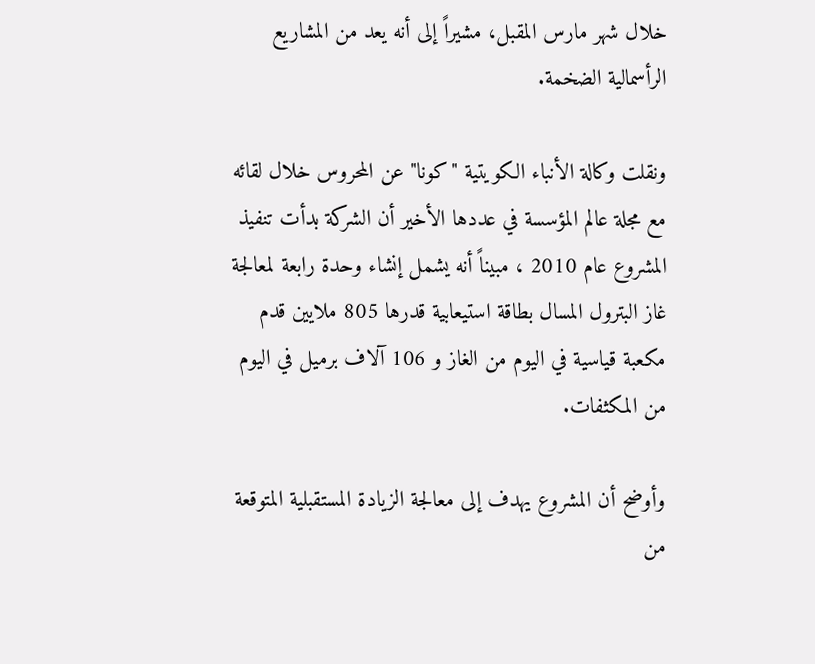خلال شهر مارس المقبل، مشيراً إلى أنه يعد من المشاريع الرأسمالية الضخمة.

ونقلت وكالة الأنباء الكويتية "كونا" عن المحروس خلال لقائه مع مجلة عالم المؤسسة في عددها الأخير أن الشركة بدأت تنفيذ المشروع عام 2010 ، مبيناً أنه يشمل إنشاء وحدة رابعة لمعالجة غاز البترول المسال بطاقة استيعابية قدرها 805 ملايين قدم مكعبة قياسية في اليوم من الغاز و 106 آلاف برميل في اليوم من المكثفات.

وأوضح أن المشروع يهدف إلى معالجة الزيادة المستقبلية المتوقعة من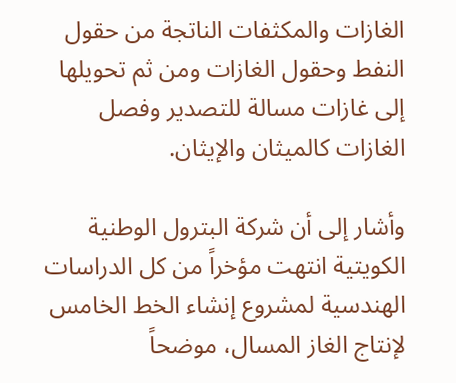الغازات والمكثفات الناتجة من حقول النفط وحقول الغازات ومن ثم تحويلها إلى غازات مسالة للتصدير وفصل الغازات كالميثان والإيثان.

وأشار إلى أن شركة البترول الوطنية الكويتية انتهت مؤخراً من كل الدراسات الهندسية لمشروع إنشاء الخط الخامس لإنتاج الغاز المسال، موضحاً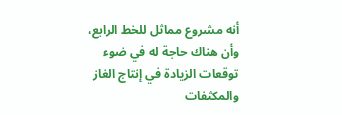أنه مشروع مماثل للخط الرابع، وأن هناك حاجة له في ضوء توقعات الزيادة في إنتاج الغاز والمكثفات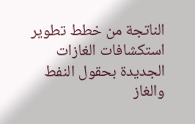الناتجة من خطط تطوير استكشافات الغازات الجديدة بحقول النفط والغاز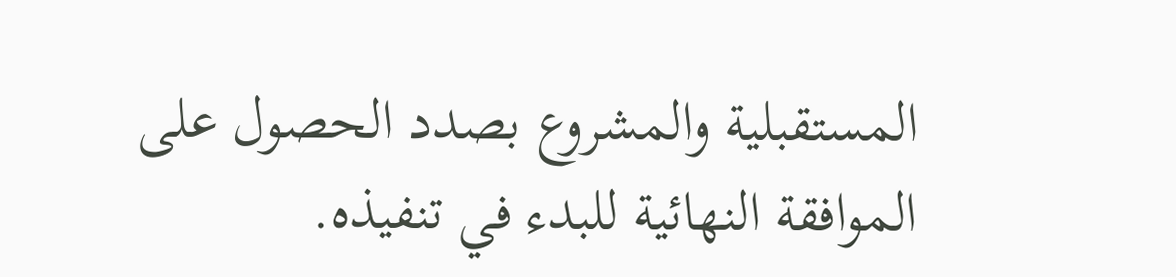المستقبلية والمشروع بصدد الحصول على الموافقة النهائية للبدء في تنفيذه.